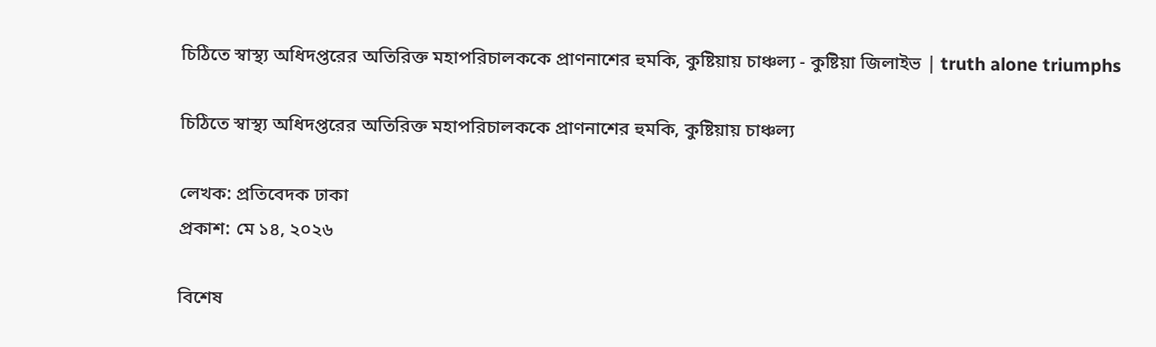চিঠিতে স্বাস্থ্য অধিদপ্তরের অতিরিক্ত মহাপরিচালককে প্রাণনাশের হুমকি, কুষ্টিয়ায় চাঞ্চল্য - কুষ্টিয়া জিলাইভ | truth alone triumphs

চিঠিতে স্বাস্থ্য অধিদপ্তরের অতিরিক্ত মহাপরিচালককে প্রাণনাশের হুমকি, কুষ্টিয়ায় চাঞ্চল্য

লেখক: প্রতিবেদক ঢাকা
প্রকাশ: মে ১৪, ২০২৬

বিশেষ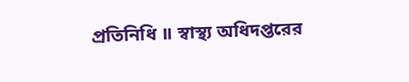প্রতিনিধি ॥ স্বাস্থ্য অধিদপ্তরের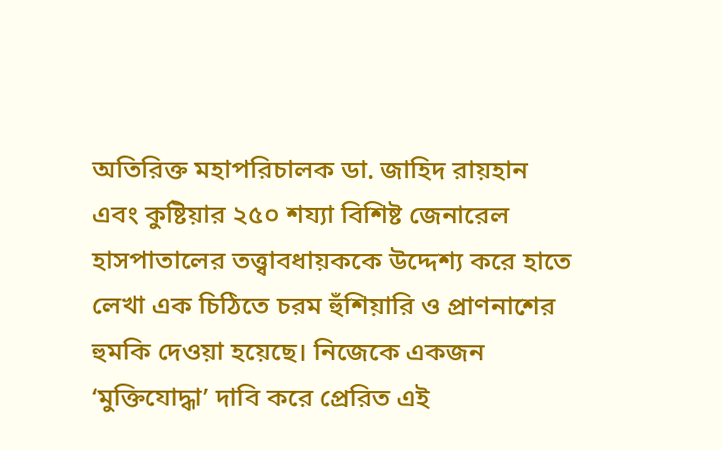অতিরিক্ত মহাপরিচালক ডা. জাহিদ রায়হান এবং কুষ্টিয়ার ২৫০ শয্যা বিশিষ্ট জেনারেল হাসপাতালের তত্ত্বাবধায়ককে উদ্দেশ্য করে হাতে লেখা এক চিঠিতে চরম হুঁশিয়ারি ও প্রাণনাশের হুমকি দেওয়া হয়েছে। নিজেকে একজন ‘মুক্তিযোদ্ধা’ দাবি করে প্রেরিত এই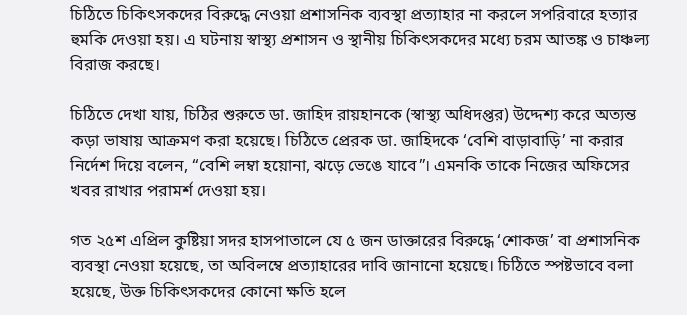চিঠিতে চিকিৎসকদের বিরুদ্ধে নেওয়া প্রশাসনিক ব্যবস্থা প্রত্যাহার না করলে সপরিবারে হত্যার হুমকি দেওয়া হয়। এ ঘটনায় স্বাস্থ্য প্রশাসন ও স্থানীয় চিকিৎসকদের মধ্যে চরম আতঙ্ক ও চাঞ্চল্য বিরাজ করছে।

চিঠিতে দেখা যায়, চিঠির শুরুতে ডা. জাহিদ রায়হানকে (স্বাস্থ্য অধিদপ্তর) উদ্দেশ্য করে অত্যন্ত কড়া ভাষায় আক্রমণ করা হয়েছে। চিঠিতে প্রেরক ডা. জাহিদকে ‘বেশি বাড়াবাড়ি’ না করার নির্দেশ দিয়ে বলেন, “বেশি লম্বা হয়োনা, ঝড়ে ভেঙে যাবে”। এমনকি তাকে নিজের অফিসের খবর রাখার পরামর্শ দেওয়া হয়।

গত ২৫শ এপ্রিল কুষ্টিয়া সদর হাসপাতালে যে ৫ জন ডাক্তারের বিরুদ্ধে ‘শোকজ’ বা প্রশাসনিক ব্যবস্থা নেওয়া হয়েছে, তা অবিলম্বে প্রত্যাহারের দাবি জানানো হয়েছে। চিঠিতে স্পষ্টভাবে বলা হয়েছে, উক্ত চিকিৎসকদের কোনো ক্ষতি হলে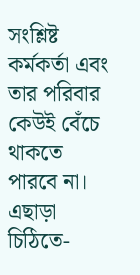সংশ্লিষ্ট কর্মকর্তা এবং তার পরিবার কেউই বেঁচে থাকতে পারবে না। এছাড়া চিঠিতে-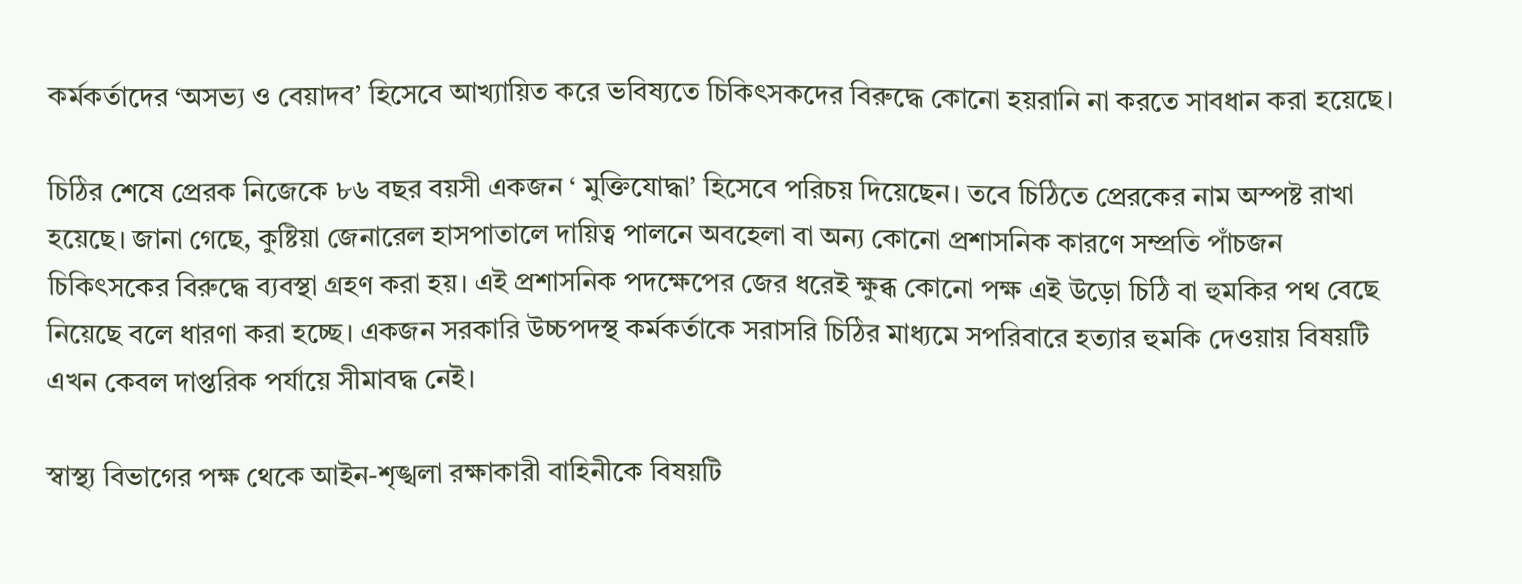কর্মকর্তাদের ‘অসভ্য ও বেয়াদব’ হিসেবে আখ্যায়িত করে ভবিষ্যতে চিকিৎসকদের বিরুদ্ধে কোনো হয়রানি না করতে সাবধান করা হয়েছে।

চিঠির শেষে প্রেরক নিজেকে ৮৬ বছর বয়সী একজন ‘ মুক্তিযোদ্ধা’ হিসেবে পরিচয় দিয়েছেন। তবে চিঠিতে প্রেরকের নাম অস্পষ্ট রাখা হয়েছে। জানা গেছে, কুষ্টিয়া জেনারেল হাসপাতালে দায়িত্ব পালনে অবহেলা বা অন্য কোনো প্রশাসনিক কারণে সম্প্রতি পাঁচজন চিকিৎসকের বিরুদ্ধে ব্যবস্থা গ্রহণ করা হয়। এই প্রশাসনিক পদক্ষেপের জের ধরেই ক্ষুব্ধ কোনো পক্ষ এই উড়ো চিঠি বা হুমকির পথ বেছে নিয়েছে বলে ধারণা করা হচ্ছে। একজন সরকারি উচ্চপদস্থ কর্মকর্তাকে সরাসরি চিঠির মাধ্যমে সপরিবারে হত্যার হুমকি দেওয়ায় বিষয়টি এখন কেবল দাপ্তরিক পর্যায়ে সীমাবদ্ধ নেই।

স্বাস্থ্য বিভাগের পক্ষ থেকে আইন-শৃঙ্খলা রক্ষাকারী বাহিনীকে বিষয়টি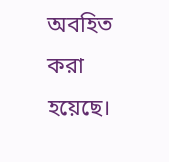অবহিত করা হয়েছে।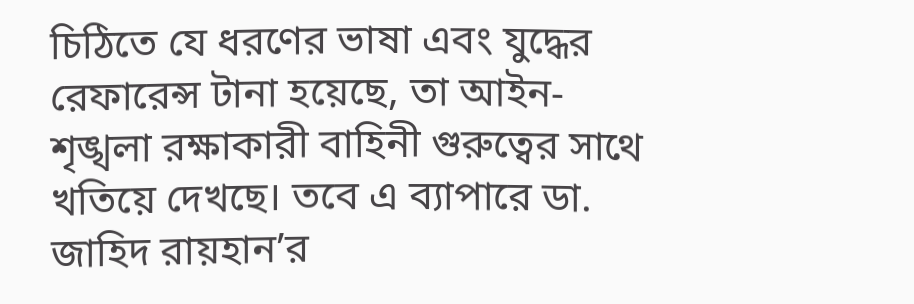চিঠিতে যে ধরণের ভাষা এবং যুদ্ধের রেফারেন্স টানা হয়েছে, তা আইন-শৃঙ্খলা রক্ষাকারী বাহিনী গুরুত্বের সাথে খতিয়ে দেখছে। তবে এ ব্যাপারে ডা. জাহিদ রায়হান’র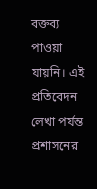বক্তব্য পাওয়া যায়নি। এই প্রতিবেদন লেখা পর্যন্ত প্রশাসনের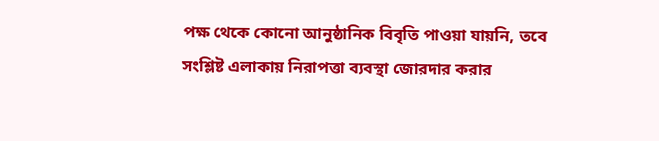পক্ষ থেকে কোনো আনুষ্ঠানিক বিবৃতি পাওয়া যায়নি, তবে সংশ্লিষ্ট এলাকায় নিরাপত্তা ব্যবস্থা জোরদার করার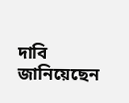দাবি জানিয়েছেন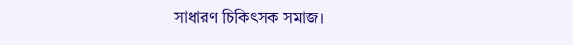সাধারণ চিকিৎসক সমাজ।